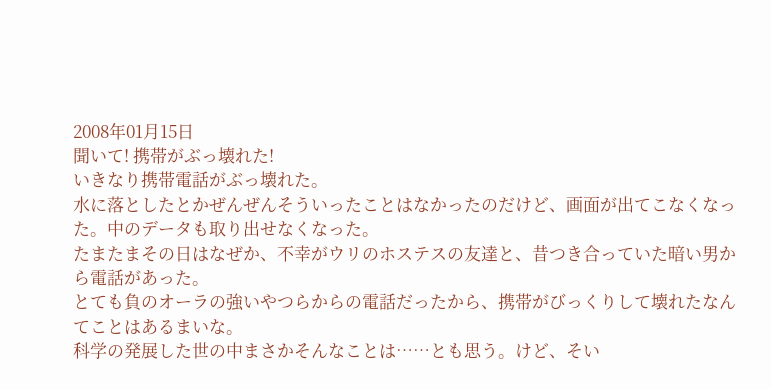2008年01月15日
聞いて! 携帯がぶっ壊れた!
いきなり携帯電話がぶっ壊れた。
水に落としたとかぜんぜんそういったことはなかったのだけど、画面が出てこなくなった。中のデータも取り出せなくなった。
たまたまその日はなぜか、不幸がウリのホステスの友達と、昔つき合っていた暗い男から電話があった。
とても負のオーラの強いやつらからの電話だったから、携帯がびっくりして壊れたなんてことはあるまいな。
科学の発展した世の中まさかそんなことは……とも思う。けど、そい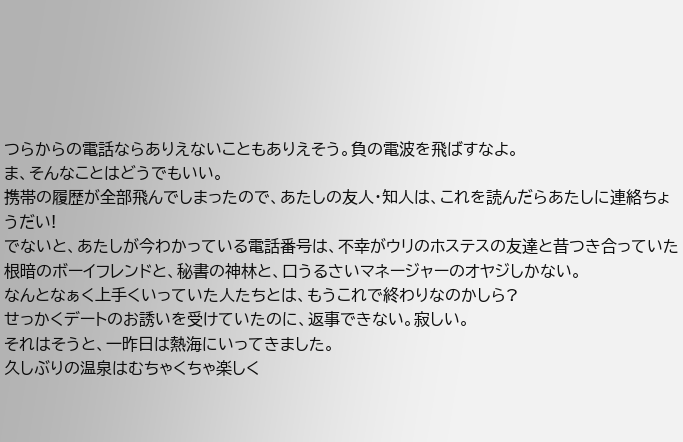つらからの電話ならありえないこともありえそう。負の電波を飛ばすなよ。
ま、そんなことはどうでもいい。
携帯の履歴が全部飛んでしまったので、あたしの友人・知人は、これを読んだらあたしに連絡ちょうだい!
でないと、あたしが今わかっている電話番号は、不幸がウリのホステスの友達と昔つき合っていた根暗のボーイフレンドと、秘書の神林と、口うるさいマネージャーのオヤジしかない。
なんとなぁく上手くいっていた人たちとは、もうこれで終わりなのかしら?
せっかくデートのお誘いを受けていたのに、返事できない。寂しい。
それはそうと、一昨日は熱海にいってきました。
久しぶりの温泉はむちゃくちゃ楽しく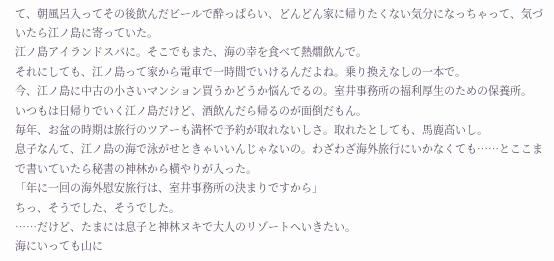て、朝風呂入ってその後飲んだビールで酔っぱらい、どんどん家に帰りたくない気分になっちゃって、気づいたら江ノ島に寄っていた。
江ノ島アイランドスパに。そこでもまた、海の幸を食べて熱燗飲んで。
それにしても、江ノ島って家から電車で一時間でいけるんだよね。乗り換えなしの一本で。
今、江ノ島に中古の小さいマンション買うかどうか悩んでるの。室井事務所の福利厚生のための保養所。
いつもは日帰りでいく江ノ島だけど、酒飲んだら帰るのが面倒だもん。
毎年、お盆の時期は旅行のツアーも満杯で予約が取れないしさ。取れたとしても、馬鹿高いし。
息子なんて、江ノ島の海で泳がせときゃいいんじゃないの。わざわざ海外旅行にいかなくても……とここまで書いていたら秘書の神林から横やりが入った。
「年に一回の海外慰安旅行は、室井事務所の決まりですから」
ちっ、そうでした、そうでした。
……だけど、たまには息子と神林ヌキで大人のリゾートへいきたい。
海にいっても山に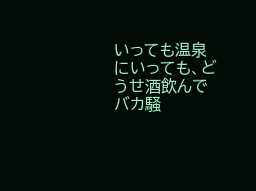いっても温泉にいっても、どうせ酒飲んでバカ騒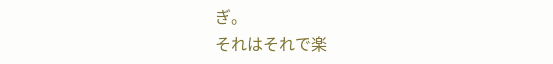ぎ。
それはそれで楽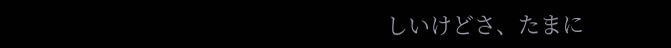しいけどさ、たまに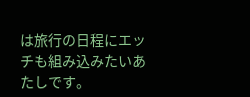は旅行の日程にエッチも組み込みたいあたしです。